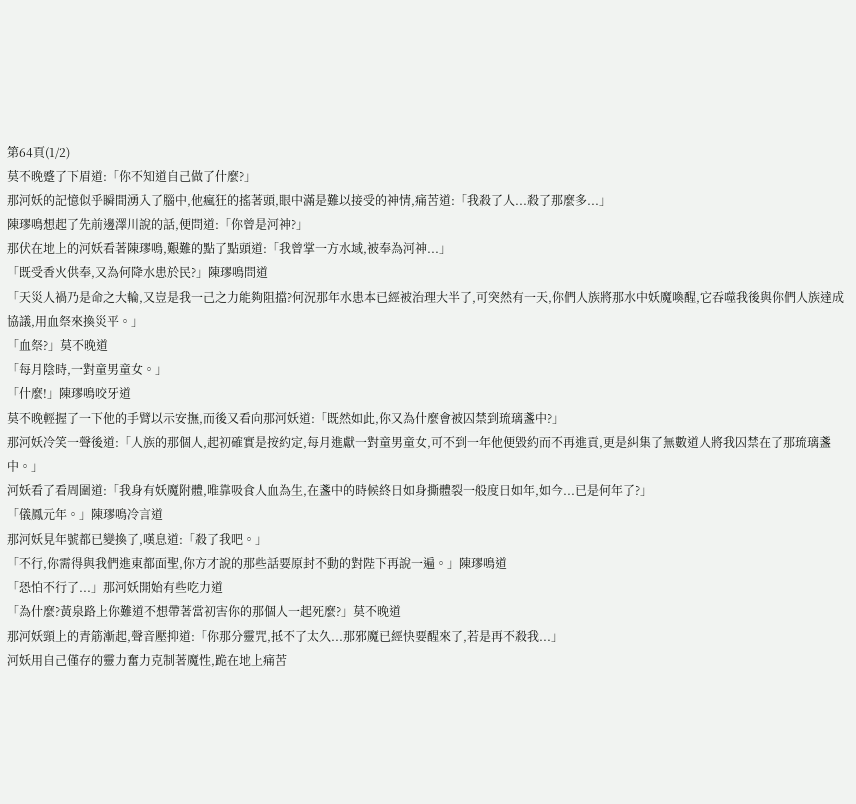第64頁(1/2)
莫不晚蹙了下眉道:「你不知道自己做了什麼?」
那河妖的記憶似乎瞬間湧入了腦中,他瘋狂的搖著頭,眼中滿是難以接受的神情,痛苦道:「我殺了人...殺了那麼多...」
陳璆鳴想起了先前邊澤川說的話,便問道:「你曾是河神?」
那伏在地上的河妖看著陳璆鳴,艱難的點了點頭道:「我曾掌一方水域,被奉為河神...」
「既受香火供奉,又為何降水患於民?」陳璆鳴問道
「天災人禍乃是命之大輪,又豈是我一己之力能夠阻擋?何況那年水患本已經被治理大半了,可突然有一天,你們人族將那水中妖魔喚醒,它吞噬我後與你們人族達成協議,用血祭來換災平。」
「血祭?」莫不晚道
「每月陰時,一對童男童女。」
「什麼!」陳璆鳴咬牙道
莫不晚輕握了一下他的手臂以示安撫,而後又看向那河妖道:「既然如此,你又為什麼會被囚禁到琉璃盞中?」
那河妖冷笑一聲後道:「人族的那個人,起初確實是按約定,每月進獻一對童男童女,可不到一年他便毀約而不再進貢,更是糾集了無數道人將我囚禁在了那琉璃盞中。」
河妖看了看周圍道:「我身有妖魔附體,唯靠吸食人血為生,在盞中的時候終日如身撕體裂一般度日如年,如今...已是何年了?」
「儀鳳元年。」陳璆鳴冷言道
那河妖見年號都已變換了,嘆息道:「殺了我吧。」
「不行,你需得與我們進東都面聖,你方才說的那些話要原封不動的對陛下再說一遍。」陳璆鳴道
「恐怕不行了...」那河妖開始有些吃力道
「為什麼?黃泉路上你難道不想帶著當初害你的那個人一起死麼?」莫不晚道
那河妖頸上的青筋漸起,聲音壓抑道:「你那分靈咒,抵不了太久...那邪魔已經快要醒來了,若是再不殺我...」
河妖用自己僅存的靈力奮力克制著魔性,跪在地上痛苦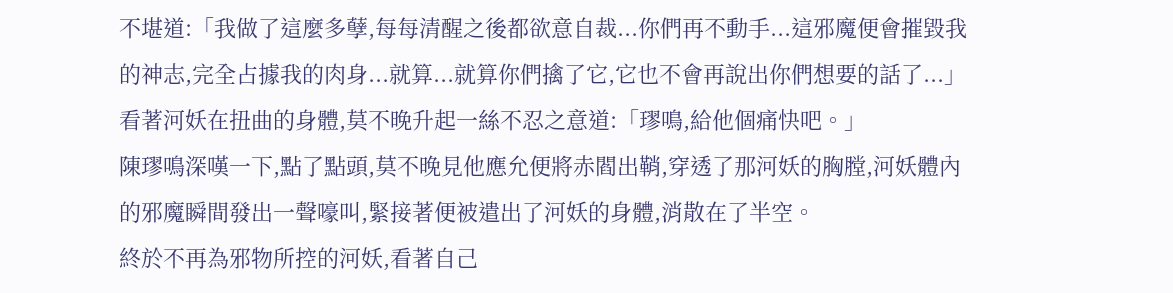不堪道:「我做了這麼多孽,每每清醒之後都欲意自裁...你們再不動手...這邪魔便會摧毀我的神志,完全占據我的肉身...就算...就算你們擒了它,它也不會再說出你們想要的話了...」
看著河妖在扭曲的身體,莫不晚升起一絲不忍之意道:「璆鳴,給他個痛快吧。」
陳璆鳴深嘆一下,點了點頭,莫不晚見他應允便將赤閻出鞘,穿透了那河妖的胸膛,河妖體內的邪魔瞬間發出一聲嚎叫,緊接著便被遣出了河妖的身體,消散在了半空。
終於不再為邪物所控的河妖,看著自己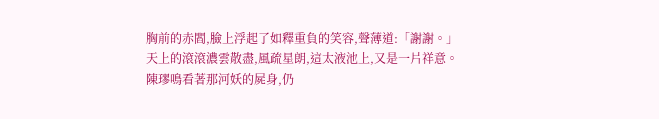胸前的赤閻,臉上浮起了如釋重負的笑容,聲薄道:「謝謝。」
天上的滾滾濃雲散盡,風疏星朗,這太液池上,又是一片祥意。
陳璆鳴看著那河妖的屍身,仍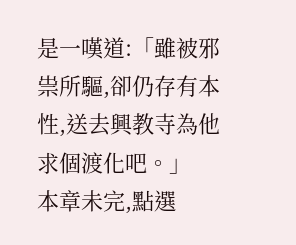是一嘆道:「雖被邪祟所驅,卻仍存有本性,送去興教寺為他求個渡化吧。」
本章未完,點選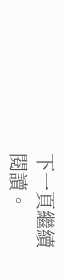下一頁繼續閱讀。